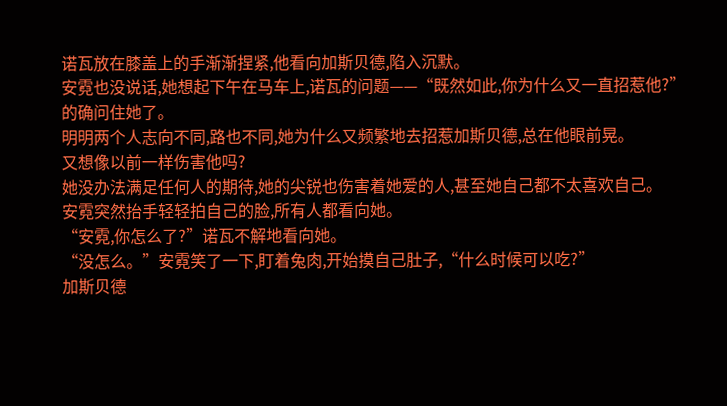诺瓦放在膝盖上的手渐渐捏紧,他看向加斯贝德,陷入沉默。
安霓也没说话,她想起下午在马车上,诺瓦的问题——“既然如此,你为什么又一直招惹他?”
的确问住她了。
明明两个人志向不同,路也不同,她为什么又频繁地去招惹加斯贝德,总在他眼前晃。
又想像以前一样伤害他吗?
她没办法满足任何人的期待,她的尖锐也伤害着她爱的人,甚至她自己都不太喜欢自己。
安霓突然抬手轻轻拍自己的脸,所有人都看向她。
“安霓,你怎么了?”诺瓦不解地看向她。
“没怎么。”安霓笑了一下,盯着兔肉,开始摸自己肚子,“什么时候可以吃?”
加斯贝德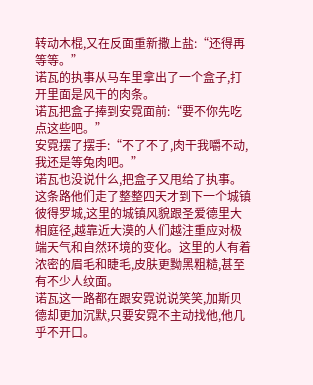转动木棍,又在反面重新撒上盐:“还得再等等。”
诺瓦的执事从马车里拿出了一个盒子,打开里面是风干的肉条。
诺瓦把盒子捧到安霓面前:“要不你先吃点这些吧。”
安霓摆了摆手:“不了不了,肉干我嚼不动,我还是等兔肉吧。”
诺瓦也没说什么,把盒子又甩给了执事。
这条路他们走了整整四天才到下一个城镇彼得罗城,这里的城镇风貌跟圣爱德里大相庭径,越靠近大漠的人们越注重应对极端天气和自然环境的变化。这里的人有着浓密的眉毛和睫毛,皮肤更黝黑粗糙,甚至有不少人纹面。
诺瓦这一路都在跟安霓说说笑笑,加斯贝德却更加沉默,只要安霓不主动找他,他几乎不开口。